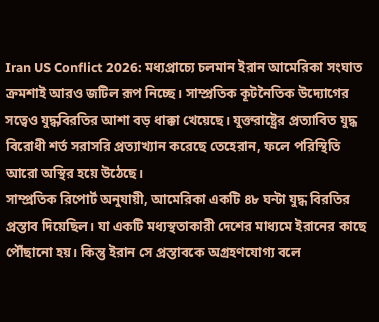Iran US Conflict 2026: মধ্যপ্রাচ্যে চলমান ইরান আমেরিকা সংঘাত ক্রমশাই আরও জটিল রূপ নিচ্ছে। সাম্প্রতিক কূটনৈতিক উদ্যোগের সত্বেও যুদ্ধবিরতির আশা বড় ধাক্কা খেয়েছে। যুক্তরাষ্ট্রের প্রত্যাবিত যুদ্ধ বিরোধী শর্ত সরাসরি প্রত্যাখ্যান করেছে তেহেরান, ফলে পরিস্থিতি আরো অস্থির হয়ে উঠেছে।
সাম্প্রতিক রিপোর্ট অনুযায়ী, আমেরিকা একটি ৪৮ ঘন্টা যুদ্ধ বিরতির প্রস্তাব দিয়েছিল। যা একটি মধ্যস্থতাকারী দেশের মাধ্যমে ইরানের কাছে পৌঁছানো হয়। কিন্তু ইরান সে প্রস্তাবকে অগ্রহণযোগ্য বলে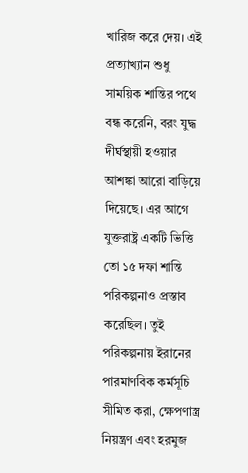খারিজ করে দেয়। এই প্রত্যাখ্যান শুধু সাময়িক শান্তির পথে বন্ধ করেনি, বরং যুদ্ধ দীর্ঘস্থায়ী হওয়ার আশঙ্কা আরো বাড়িয়ে দিয়েছে। এর আগে যুক্তরাষ্ট্র একটি ভিত্তি তো ১৫ দফা শান্তি পরিকল্পনাও প্রস্তাব করেছিল। তুই পরিকল্পনায় ইরানের পারমাণবিক কর্মসূচি সীমিত করা, ক্ষেপণাস্ত্র নিয়ন্ত্রণ এবং হরমুজ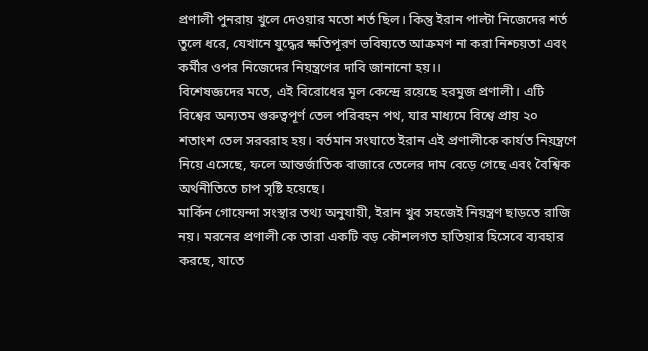প্রণালী পুনরায় খুলে দেওয়ার মতো শর্ত ছিল। কিন্তু ইরান পাল্টা নিজেদের শর্ত তুলে ধরে, যেখানে যুদ্ধের ক্ষতিপূরণ ভবিষ্যতে আক্রমণ না করা নিশ্চয়তা এবং কর্মীর ওপর নিজেদের নিয়ন্ত্রণের দাবি জানানো হয়।।
বিশেষজ্ঞদের মতে, এই বিরোধের মূল কেন্দ্রে রয়েছে হরমুজ প্রণালী। এটি বিশ্বের অন্যতম গুরুত্বপূর্ণ তেল পরিবহন পথ, যার মাধ্যমে বিশ্বে প্রায় ২০ শতাংশ তেল সরবরাহ হয়। বর্তমান সংঘাতে ইরান এই প্রণালীকে কার্যত নিয়ন্ত্রণে নিয়ে এসেছে, ফলে আন্তর্জাতিক বাজারে তেলের দাম বেড়ে গেছে এবং বৈশ্বিক অর্থনীতিতে চাপ সৃষ্টি হয়েছে।
মার্কিন গোয়েন্দা সংস্থার তথ্য অনুযায়ী, ইরান খুব সহজেই নিয়ন্ত্রণ ছাড়তে রাজি নয়। মরনের প্রণালী কে তারা একটি বড় কৌশলগত হাতিয়ার হিসেবে ব্যবহার করছে, যাতে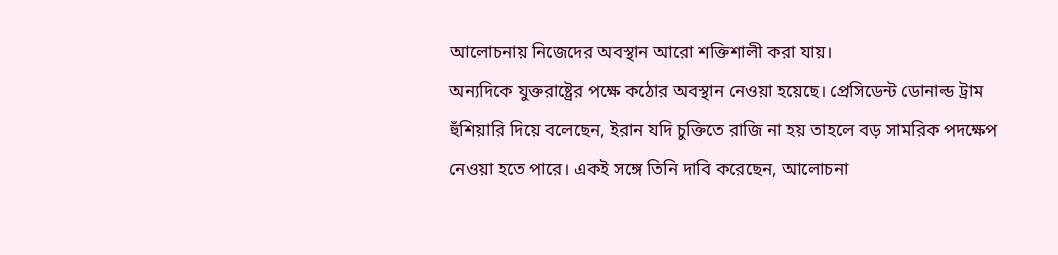আলোচনায় নিজেদের অবস্থান আরো শক্তিশালী করা যায়।
অন্যদিকে যুক্তরাষ্ট্রের পক্ষে কঠোর অবস্থান নেওয়া হয়েছে। প্রেসিডেন্ট ডোনাল্ড ট্রাম হুঁশিয়ারি দিয়ে বলেছেন, ইরান যদি চুক্তিতে রাজি না হয় তাহলে বড় সামরিক পদক্ষেপ নেওয়া হতে পারে। একই সঙ্গে তিনি দাবি করেছেন, আলোচনা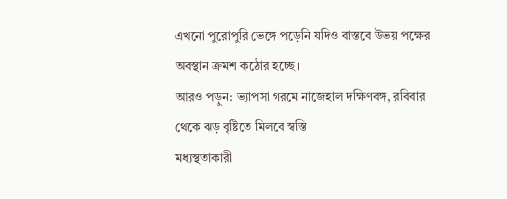এখনো পুরোপুরি ভেঙ্গে পড়েনি যদিও বাস্তবে উভয় পক্ষের অবস্থান ক্রমশ কঠোর হচ্ছে।
আরও পড়ুন: ভ্যাপসা গরমে নাজেহাল দক্ষিণবঙ্গ, রবিবার থেকে ঝড় বৃষ্টিতে মিলবে স্বস্তি
মধ্যস্থতাকারী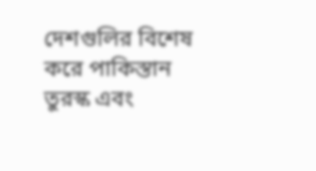দেশগুলির বিশেষ করে পাকিস্তান তুরস্ক এবং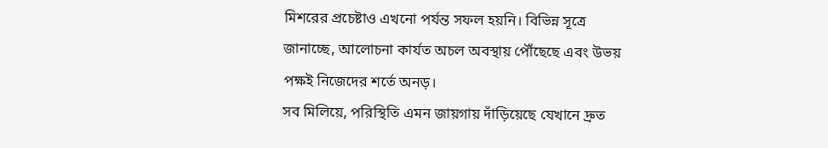মিশরের প্রচেষ্টাও এখনো পর্যন্ত সফল হয়নি। বিভিন্ন সূত্রে জানাচ্ছে, আলোচনা কার্যত অচল অবস্থায় পৌঁছেছে এবং উভয় পক্ষই নিজেদের শর্তে অনড়।
সব মিলিয়ে, পরিস্থিতি এমন জায়গায় দাঁড়িয়েছে যেখানে দ্রুত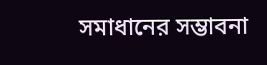সমাধানের সম্ভাবনা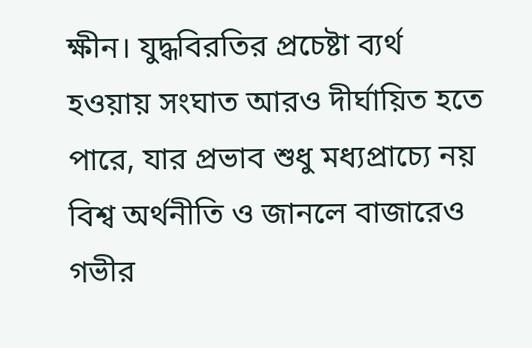ক্ষীন। যুদ্ধবিরতির প্রচেষ্টা ব্যর্থ হওয়ায় সংঘাত আরও দীর্ঘায়িত হতে পারে, যার প্রভাব শুধু মধ্যপ্রাচ্যে নয় বিশ্ব অর্থনীতি ও জানলে বাজারেও গভীর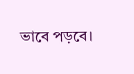ভাবে পড়বে।